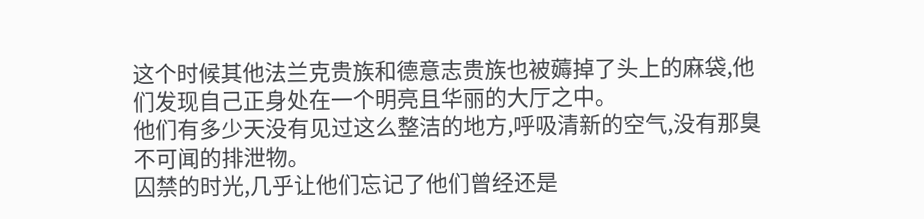这个时候其他法兰克贵族和德意志贵族也被薅掉了头上的麻袋,他们发现自己正身处在一个明亮且华丽的大厅之中。
他们有多少天没有见过这么整洁的地方,呼吸清新的空气,没有那臭不可闻的排泄物。
囚禁的时光,几乎让他们忘记了他们曾经还是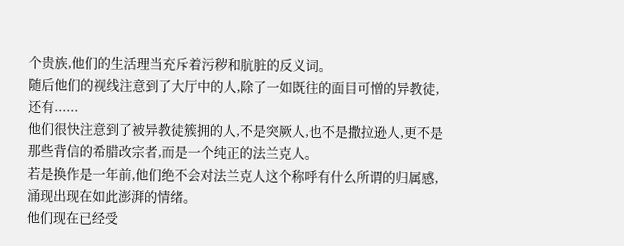个贵族,他们的生活理当充斥着污秽和肮脏的反义词。
随后他们的视线注意到了大厅中的人,除了一如既往的面目可憎的异教徒,还有......
他们很快注意到了被异教徒簇拥的人,不是突厥人,也不是撒拉逊人,更不是那些背信的希腊改宗者,而是一个纯正的法兰克人。
若是换作是一年前,他们绝不会对法兰克人这个称呼有什么所谓的归属感,涌现出现在如此澎湃的情绪。
他们现在已经受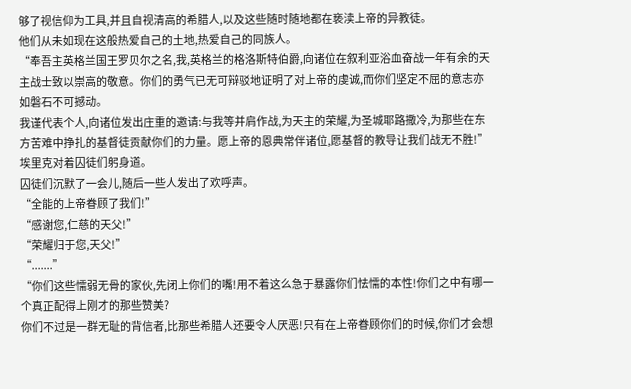够了视信仰为工具,并且自视清高的希腊人,以及这些随时随地都在亵渎上帝的异教徒。
他们从未如现在这般热爱自己的土地,热爱自己的同族人。
“奉吾主英格兰国王罗贝尔之名,我,英格兰的格洛斯特伯爵,向诸位在叙利亚浴血奋战一年有余的天主战士致以崇高的敬意。你们的勇气已无可辩驳地证明了对上帝的虔诚,而你们坚定不屈的意志亦如磐石不可撼动。
我谨代表个人,向诸位发出庄重的邀请:与我等并肩作战,为天主的荣耀,为圣城耶路撒冷,为那些在东方苦难中挣扎的基督徒贡献你们的力量。愿上帝的恩典常伴诸位,愿基督的教导让我们战无不胜!”埃里克对着囚徒们躬身道。
囚徒们沉默了一会儿,随后一些人发出了欢呼声。
“全能的上帝眷顾了我们!”
“感谢您,仁慈的天父!”
“荣耀归于您,天父!”
“.......”
“你们这些懦弱无骨的家伙,先闭上你们的嘴!用不着这么急于暴露你们怯懦的本性!你们之中有哪一个真正配得上刚才的那些赞美?
你们不过是一群无耻的背信者,比那些希腊人还要令人厌恶!只有在上帝眷顾你们的时候,你们才会想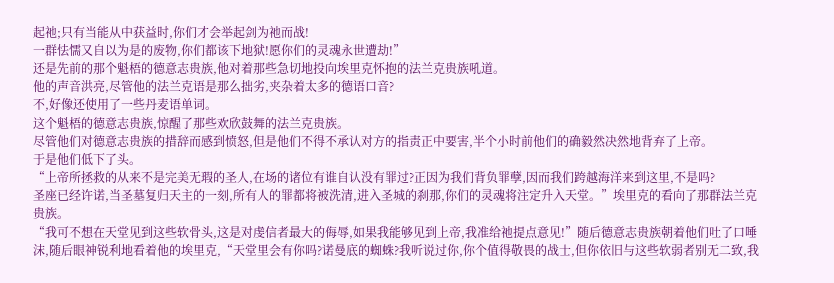起祂;只有当能从中获益时,你们才会举起剑为祂而战!
一群怯懦又自以为是的废物,你们都该下地狱!愿你们的灵魂永世遭劫!”
还是先前的那个魁梧的德意志贵族,他对着那些急切地投向埃里克怀抱的法兰克贵族吼道。
他的声音洪亮,尽管他的法兰克语是那么拙劣,夹杂着太多的德语口音?
不,好像还使用了一些丹麦语单词。
这个魁梧的德意志贵族,惊醒了那些欢欣鼓舞的法兰克贵族。
尽管他们对德意志贵族的措辞而感到愤怒,但是他们不得不承认对方的指责正中要害,半个小时前他们的确毅然决然地背弃了上帝。
于是他们低下了头。
“上帝所拯救的从来不是完美无瑕的圣人,在场的诸位有谁自认没有罪过?正因为我们背负罪孽,因而我们跨越海洋来到这里,不是吗?
圣座已经许诺,当圣墓复归天主的一刻,所有人的罪都将被洗清,进入圣城的刹那,你们的灵魂将注定升入天堂。”埃里克的看向了那群法兰克贵族。
“我可不想在天堂见到这些软骨头,这是对虔信者最大的侮辱,如果我能够见到上帝,我准给祂提点意见!”随后德意志贵族朝着他们吐了口唾沫,随后眼神锐利地看着他的埃里克,“天堂里会有你吗?诺曼底的蜘蛛?我听说过你,你个值得敬畏的战士,但你依旧与这些软弱者别无二致,我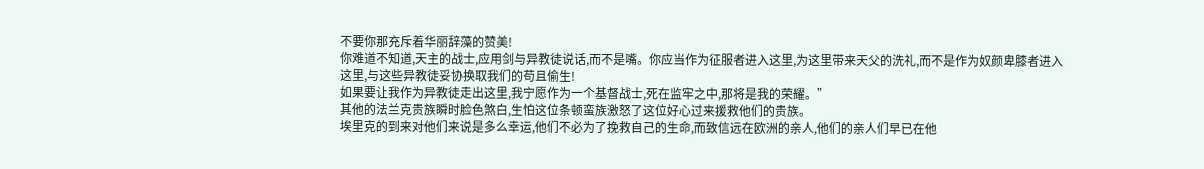不要你那充斥着华丽辞藻的赞美!
你难道不知道,天主的战士,应用剑与异教徒说话,而不是嘴。你应当作为征服者进入这里,为这里带来天父的洗礼,而不是作为奴颜卑膝者进入这里,与这些异教徒妥协换取我们的苟且偷生!
如果要让我作为异教徒走出这里,我宁愿作为一个基督战士,死在监牢之中,那将是我的荣耀。”
其他的法兰克贵族瞬时脸色煞白,生怕这位条顿蛮族激怒了这位好心过来援救他们的贵族。
埃里克的到来对他们来说是多么幸运,他们不必为了挽救自己的生命,而致信远在欧洲的亲人,他们的亲人们早已在他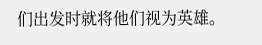们出发时就将他们视为英雄。